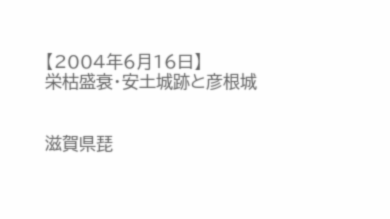【2004年6月16日】
栄枯盛衰・安土城跡と彦根城


滋賀県琵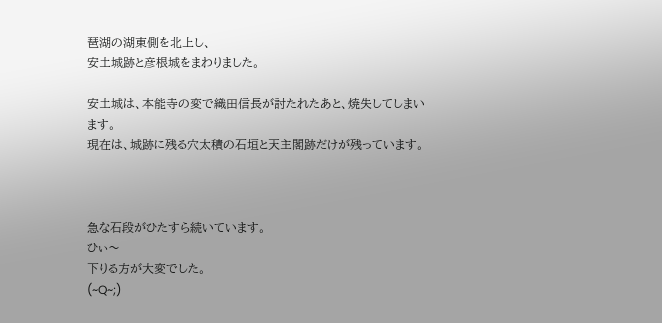琶湖の湖東側を北上し、
安土城跡と彦根城をまわりました。

安土城は、本能寺の変で織田信長が討たれたあと、焼失してしまいます。
現在は、城跡に残る穴太積の石垣と天主閣跡だけが残っています。



急な石段がひたすら続いています。
ひぃ〜
下りる方が大変でした。
(~Q~;)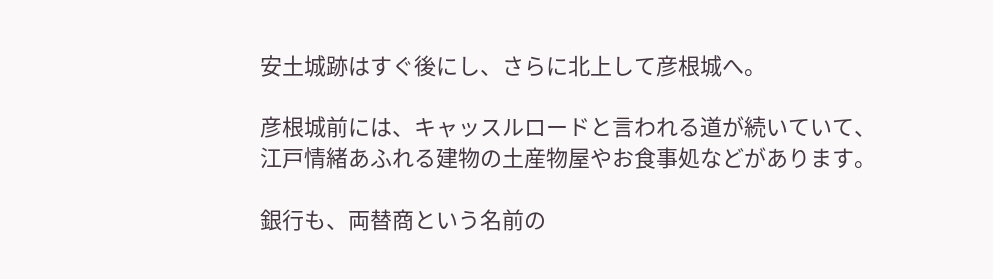安土城跡はすぐ後にし、さらに北上して彦根城へ。

彦根城前には、キャッスルロードと言われる道が続いていて、
江戸情緒あふれる建物の土産物屋やお食事処などがあります。

銀行も、両替商という名前の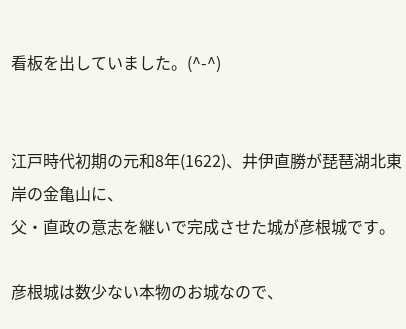看板を出していました。(^-^)


江戸時代初期の元和8年(1622)、井伊直勝が琵琶湖北東岸の金亀山に、
父・直政の意志を継いで完成させた城が彦根城です。

彦根城は数少ない本物のお城なので、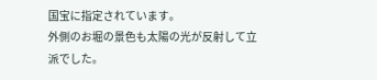国宝に指定されています。
外側のお堀の景色も太陽の光が反射して立派でした。